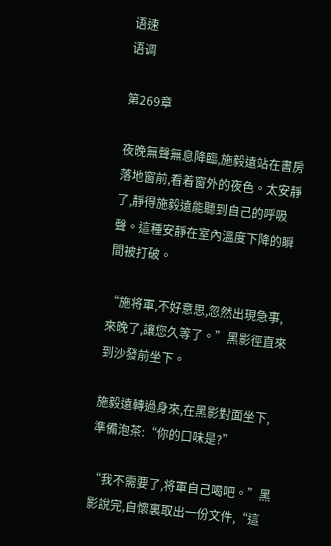语速
语调

第269章

夜晚無聲無息降臨,施毅遠站在書房落地窗前,看着窗外的夜色。太安靜了,靜得施毅遠能聽到自己的呼吸聲。這種安靜在室內溫度下降的瞬間被打破。

“施将軍,不好意思,忽然出現急事,來晚了,讓您久等了。”黑影徑直來到沙發前坐下。

施毅遠轉過身來,在黑影對面坐下,準備泡茶:“你的口味是?”

“我不需要了,将軍自己喝吧。”黑影說完,自懷裏取出一份文件,“這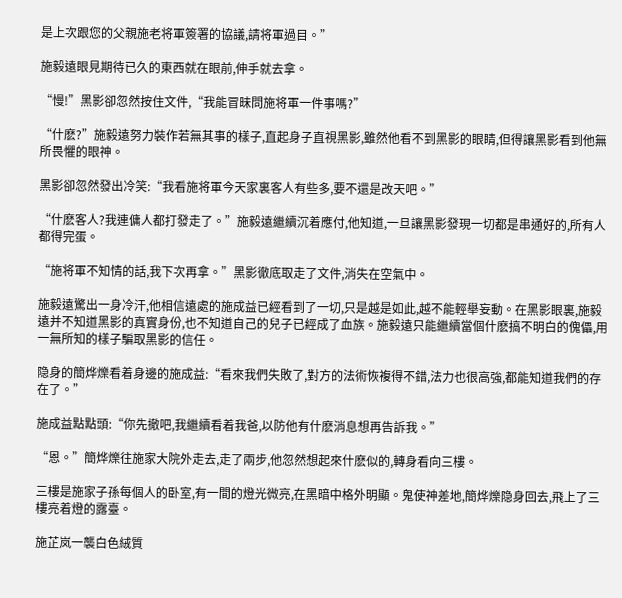是上次跟您的父親施老将軍簽署的協議,請将軍過目。”

施毅遠眼見期待已久的東西就在眼前,伸手就去拿。

“慢!”黑影卻忽然按住文件,“我能冒昧問施将軍一件事嗎?”

“什麽?”施毅遠努力裝作若無其事的樣子,直起身子直視黑影,雖然他看不到黑影的眼睛,但得讓黑影看到他無所畏懼的眼神。

黑影卻忽然發出冷笑:“我看施将軍今天家裏客人有些多,要不還是改天吧。”

“什麽客人?我連傭人都打發走了。”施毅遠繼續沉着應付,他知道,一旦讓黑影發現一切都是串通好的,所有人都得完蛋。

“施将軍不知情的話,我下次再拿。”黑影徹底取走了文件,消失在空氣中。

施毅遠驚出一身冷汗,他相信遠處的施成益已經看到了一切,只是越是如此,越不能輕舉妄動。在黑影眼裏,施毅遠并不知道黑影的真實身份,也不知道自己的兒子已經成了血族。施毅遠只能繼續當個什麽搞不明白的傀儡,用一無所知的樣子騙取黑影的信任。

隐身的簡烨爍看着身邊的施成益:“看來我們失敗了,對方的法術恢複得不錯,法力也很高強,都能知道我們的存在了。”

施成益點點頭:“你先撤吧,我繼續看着我爸,以防他有什麽消息想再告訴我。”

“恩。”簡烨爍往施家大院外走去,走了兩步,他忽然想起來什麽似的,轉身看向三樓。

三樓是施家子孫每個人的卧室,有一間的燈光微亮,在黑暗中格外明顯。鬼使神差地,簡烨爍隐身回去,飛上了三樓亮着燈的露臺。

施芷岚一襲白色絨質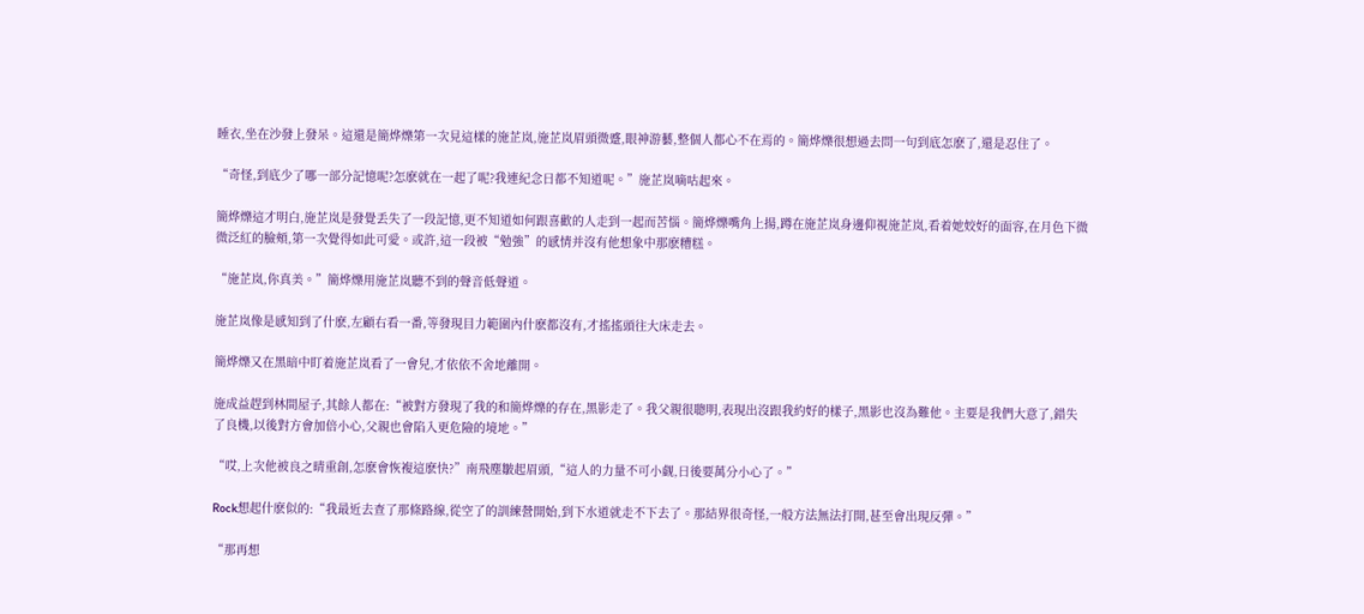睡衣,坐在沙發上發呆。這還是簡烨爍第一次見這樣的施芷岚,施芷岚眉頭微蹙,眼神游藝,整個人都心不在焉的。簡烨爍很想過去問一句到底怎麽了,還是忍住了。

“奇怪,到底少了哪一部分記憶呢?怎麽就在一起了呢?我連紀念日都不知道呢。”施芷岚嘀咕起來。

簡烨爍這才明白,施芷岚是發覺丢失了一段記憶,更不知道如何跟喜歡的人走到一起而苦惱。簡烨爍嘴角上揚,蹲在施芷岚身邊仰視施芷岚,看着她姣好的面容,在月色下微微泛紅的臉頰,第一次覺得如此可愛。或許,這一段被“勉強”的感情并沒有他想象中那麽糟糕。

“施芷岚,你真美。”簡烨爍用施芷岚聽不到的聲音低聲道。

施芷岚像是感知到了什麽,左顧右看一番,等發現目力範圍內什麽都沒有,才搖搖頭往大床走去。

簡烨爍又在黑暗中盯着施芷岚看了一會兒,才依依不舍地離開。

施成益趕到林間屋子,其餘人都在:“被對方發現了我的和簡烨爍的存在,黑影走了。我父親很聰明,表現出沒跟我約好的樣子,黑影也沒為難他。主要是我們大意了,錯失了良機,以後對方會加倍小心,父親也會陷入更危險的境地。”

“哎,上次他被良之晴重創,怎麽會恢複這麽快?”南飛塵皺起眉頭,“這人的力量不可小觑,日後要萬分小心了。”

Rock想起什麽似的:“我最近去查了那條路線,從空了的訓練營開始,到下水道就走不下去了。那結界很奇怪,一般方法無法打開,甚至會出現反彈。”

“那再想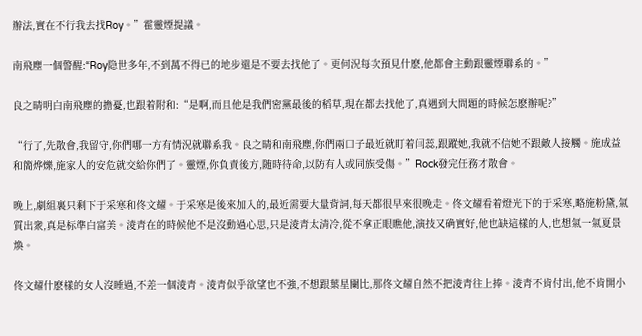辦法,實在不行我去找Roy。”霍靈煙提議。

南飛塵一個警醒:“Roy隐世多年,不到萬不得已的地步還是不要去找他了。更何況每次預見什麽,他都會主動跟靈煙聯系的。”

良之晴明白南飛塵的擔憂,也跟着附和:“是啊,而且他是我們密黨最後的稻草,現在都去找他了,真遇到大問題的時候怎麽辦呢?”

“行了,先散會,我留守,你們哪一方有情況就聯系我。良之晴和南飛塵,你們兩口子最近就盯着闫蕊,跟蹤她,我就不信她不跟敵人接觸。施成益和簡烨爍,施家人的安危就交給你們了。靈煙,你負責後方,随時待命,以防有人或同族受傷。”Rock發完任務才散會。

晚上,劇組裏只剩下于采寒和佟文耀。于采寒是後來加入的,最近需要大量背詞,每天都很早來很晚走。佟文耀看着燈光下的于采寒,略施粉黛,氣質出衆,真是标準白富美。淩青在的時候他不是沒動過心思,只是淩青太清冷,從不拿正眼瞧他,演技又确實好,他也缺這樣的人,也想氣一氣夏景煥。

佟文耀什麽樣的女人沒睡過,不差一個淩青。淩青似乎欲望也不強,不想跟葉星闌比,那佟文耀自然不把淩青往上捧。淩青不肯付出,他不肯開小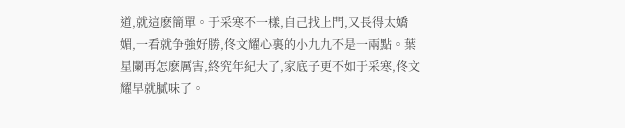道,就這麽簡單。于采寒不一樣,自己找上門,又長得太嬌媚,一看就争強好勝,佟文耀心裏的小九九不是一兩點。葉星闌再怎麽厲害,終究年紀大了,家底子更不如于采寒,佟文耀早就膩味了。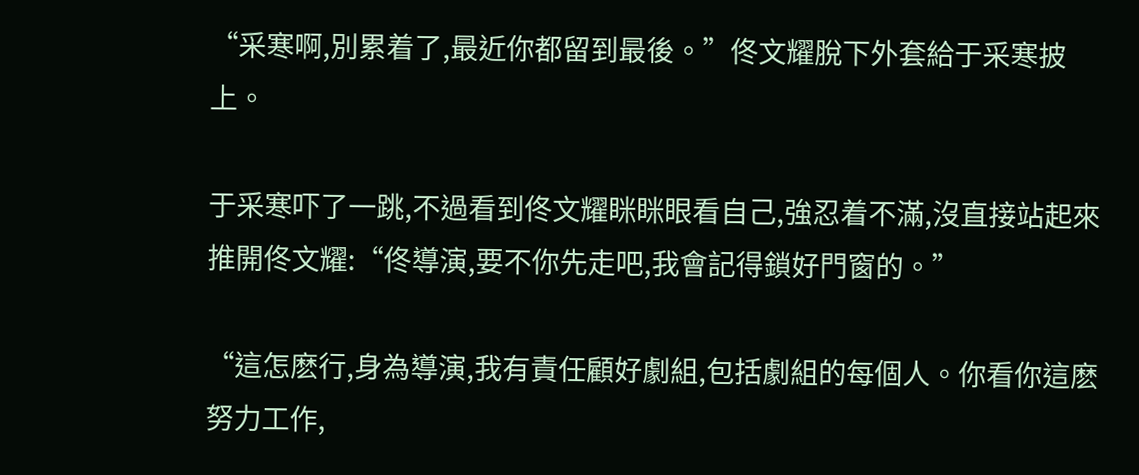“采寒啊,別累着了,最近你都留到最後。”佟文耀脫下外套給于采寒披上。

于采寒吓了一跳,不過看到佟文耀眯眯眼看自己,強忍着不滿,沒直接站起來推開佟文耀:“佟導演,要不你先走吧,我會記得鎖好門窗的。”

“這怎麽行,身為導演,我有責任顧好劇組,包括劇組的每個人。你看你這麽努力工作,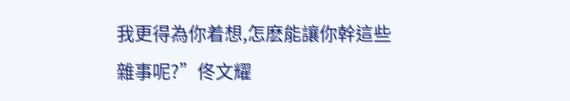我更得為你着想,怎麽能讓你幹這些雜事呢?”佟文耀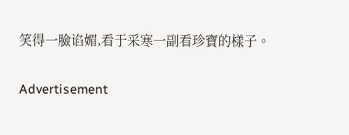笑得一臉谄媚,看于采寒一副看珍寶的樣子。

Advertisement